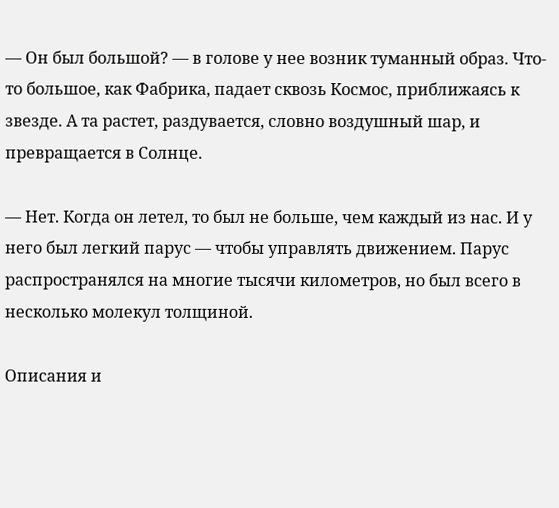— Он был большой? — в голове у нее возник туманный образ. Что-то большое, как Фабрика, падает сквозь Космос, приближаясь к звезде. А та растет, раздувается, словно воздушный шар, и превращается в Солнце.

— Нет. Когда он летел, то был не больше, чем каждый из нас. И у него был легкий парус — чтобы управлять движением. Парус распространялся на многие тысячи километров, но был всего в несколько молекул толщиной.

Описания и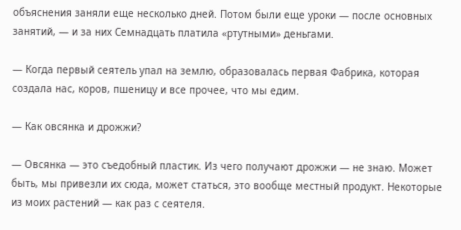объяснения заняли еще несколько дней. Потом были еще уроки — после основных занятий, — и за них Семнадцать платила «ртутными» деньгами.

— Когда первый сеятель упал на землю, образовалась первая Фабрика, которая создала нас, коров, пшеницу и все прочее, что мы едим.

— Как овсянка и дрожжи?

— Овсянка — это съедобный пластик. Из чего получают дрожжи — не знаю. Может быть, мы привезли их сюда, может статься, это вообще местный продукт. Некоторые из моих растений — как раз с сеятеля.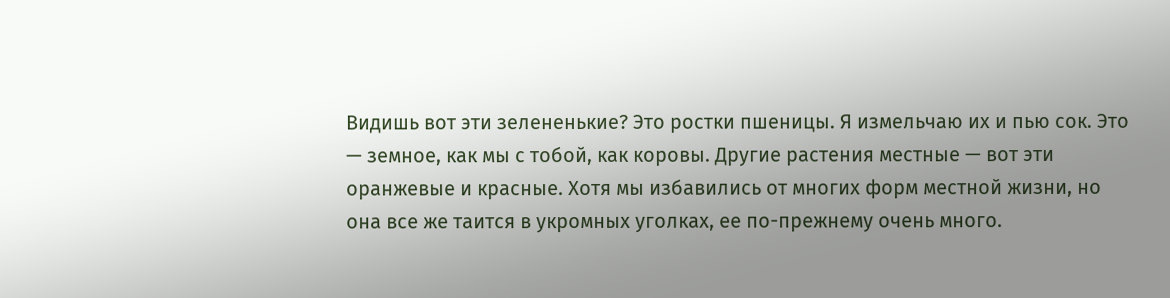Видишь вот эти зелененькие? Это ростки пшеницы. Я измельчаю их и пью сок. Это — земное, как мы с тобой, как коровы. Другие растения местные — вот эти оранжевые и красные. Хотя мы избавились от многих форм местной жизни, но она все же таится в укромных уголках, ее по-прежнему очень много.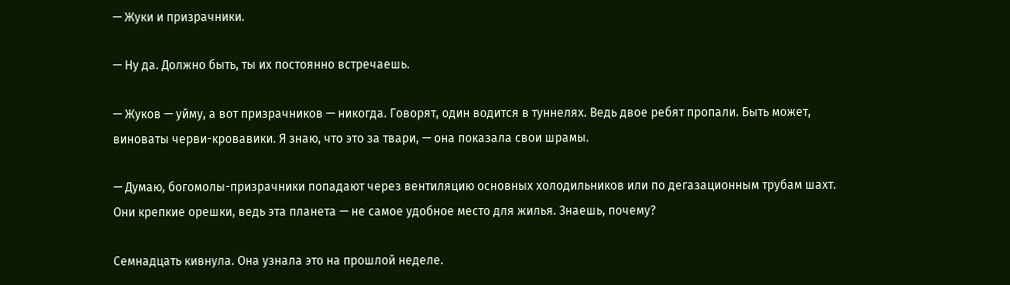— Жуки и призрачники.

— Ну да. Должно быть, ты их постоянно встречаешь.

— Жуков — уйму, а вот призрачников — никогда. Говорят, один водится в туннелях. Ведь двое ребят пропали. Быть может, виноваты черви-кровавики. Я знаю, что это за твари, — она показала свои шрамы.

— Думаю, богомолы-призрачники попадают через вентиляцию основных холодильников или по дегазационным трубам шахт. Они крепкие орешки, ведь эта планета — не самое удобное место для жилья. Знаешь, почему?

Семнадцать кивнула. Она узнала это на прошлой неделе.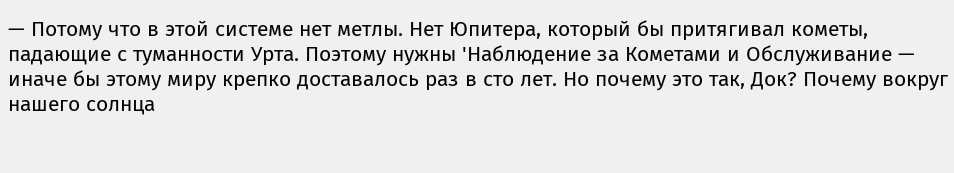— Потому что в этой системе нет метлы. Нет Юпитера, который бы притягивал кометы, падающие с туманности Урта. Поэтому нужны 'Наблюдение за Кометами и Обслуживание — иначе бы этому миру крепко доставалось раз в сто лет. Но почему это так, Док? Почему вокруг нашего солнца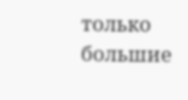только большие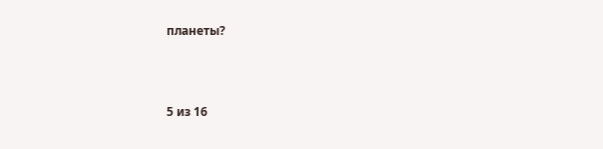планеты?



5 из 16